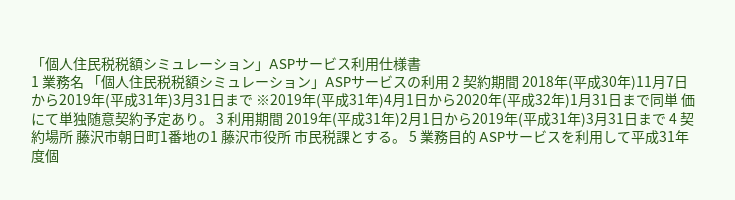「個人住民税税額シミュレーション」ASPサービス利用仕様書
1 業務名 「個人住民税税額シミュレーション」ASPサービスの利用 2 契約期間 2018年(平成30年)11月7日から2019年(平成31年)3月31日まで ※2019年(平成31年)4月1日から2020年(平成32年)1月31日まで同単 価にて単独随意契約予定あり。 3 利用期間 2019年(平成31年)2月1日から2019年(平成31年)3月31日まで 4 契約場所 藤沢市朝日町1番地の1 藤沢市役所 市民税課とする。 5 業務目的 ASPサービスを利用して平成31年度個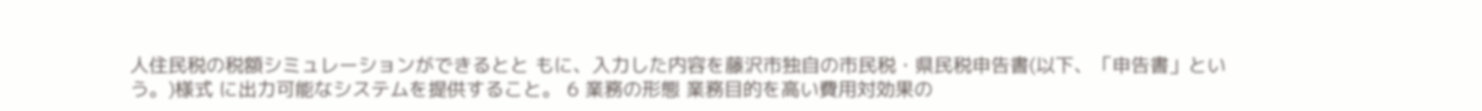人住民税の税額シミュレーションができるとと もに、入力した内容を藤沢市独自の市民税・県民税申告書(以下、「申告書」という。)様式 に出力可能なシステムを提供すること。 6 業務の形態 業務目的を高い費用対効果の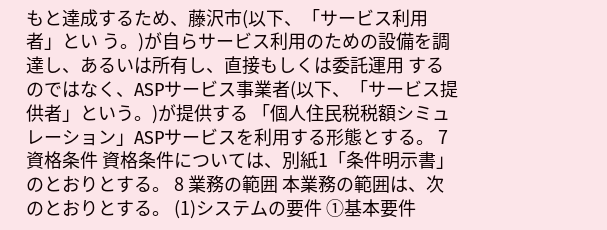もと達成するため、藤沢市(以下、「サービス利用者」とい う。)が自らサービス利用のための設備を調達し、あるいは所有し、直接もしくは委託運用 するのではなく、ASPサービス事業者(以下、「サービス提供者」という。)が提供する 「個人住民税税額シミュレーション」ASPサービスを利用する形態とする。 7 資格条件 資格条件については、別紙1「条件明示書」のとおりとする。 8 業務の範囲 本業務の範囲は、次のとおりとする。 (1)システムの要件 ①基本要件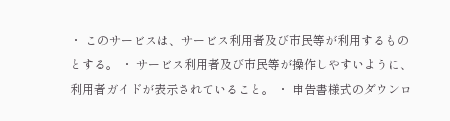・ このサービスは、サービス利用者及び市民等が利用するものとする。 ・ サービス利用者及び市民等が操作しやすいように、利用者ガイドが表示されていること。 ・ 申告書様式のダウンロ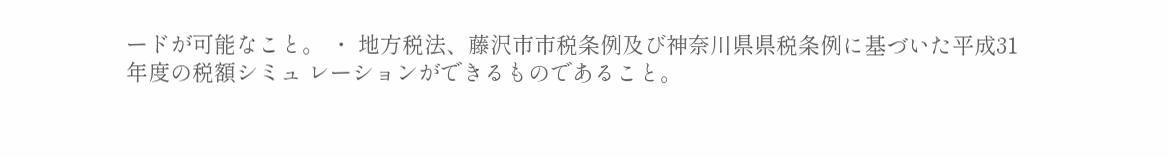ードが可能なこと。 ・ 地方税法、藤沢市市税条例及び神奈川県県税条例に基づいた平成31年度の税額シミュ レーションができるものであること。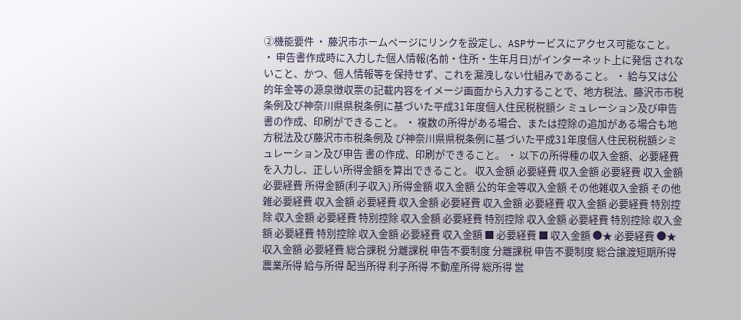②機能要件 ・ 藤沢市ホームページにリンクを設定し、ASPサービスにアクセス可能なこと。 ・ 申告書作成時に入力した個人情報(名前・住所・生年月日)がインターネット上に発信 されないこと、かつ、個人情報等を保持せず、これを漏洩しない仕組みであること。 ・ 給与又は公的年金等の源泉徴収票の記載内容をイメージ画面から入力することで、地方税法、藤沢市市税条例及び神奈川県県税条例に基づいた平成31年度個人住民税税額シ ミュレーション及び申告書の作成、印刷ができること。 ・ 複数の所得がある場合、または控除の追加がある場合も地方税法及び藤沢市市税条例及 び神奈川県県税条例に基づいた平成31年度個人住民税税額シミュレーション及び申告 書の作成、印刷ができること。 ・ 以下の所得種の収入金額、必要経費を入力し、正しい所得金額を算出できること。 収入金額 必要経費 収入金額 必要経費 収入金額 必要経費 所得金額(利子収入) 所得金額 収入金額 公的年金等収入金額 その他雑収入金額 その他雑必要経費 収入金額 必要経費 収入金額 必要経費 収入金額 必要経費 収入金額 必要経費 特別控除 収入金額 必要経費 特別控除 収入金額 必要経費 特別控除 収入金額 必要経費 特別控除 収入金額 必要経費 特別控除 収入金額 必要経費 収入金額 ■ 必要経費 ■ 収入金額 ●★ 必要経費 ●★ 収入金額 必要経費 総合課税 分離課税 申告不要制度 分離課税 申告不要制度 総合譲渡短期所得 農業所得 給与所得 配当所得 利子所得 不動産所得 総所得 営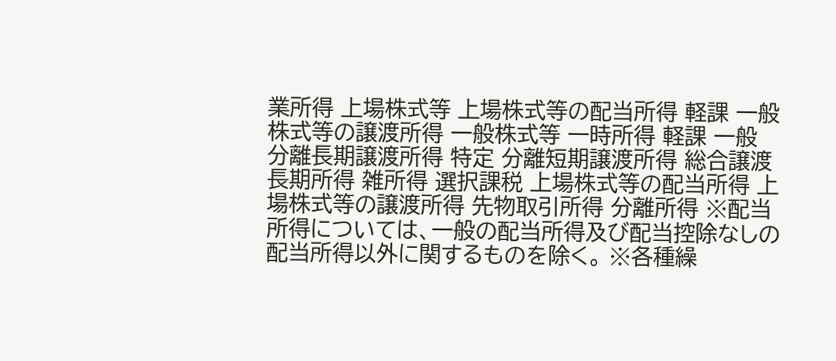業所得 上場株式等 上場株式等の配当所得 軽課 一般 株式等の譲渡所得 一般株式等 一時所得 軽課 一般 分離長期譲渡所得 特定 分離短期譲渡所得 総合譲渡長期所得 雑所得 選択課税 上場株式等の配当所得 上場株式等の譲渡所得 先物取引所得 分離所得 ※配当所得については、一般の配当所得及び配当控除なしの配当所得以外に関するものを除く。 ※各種繰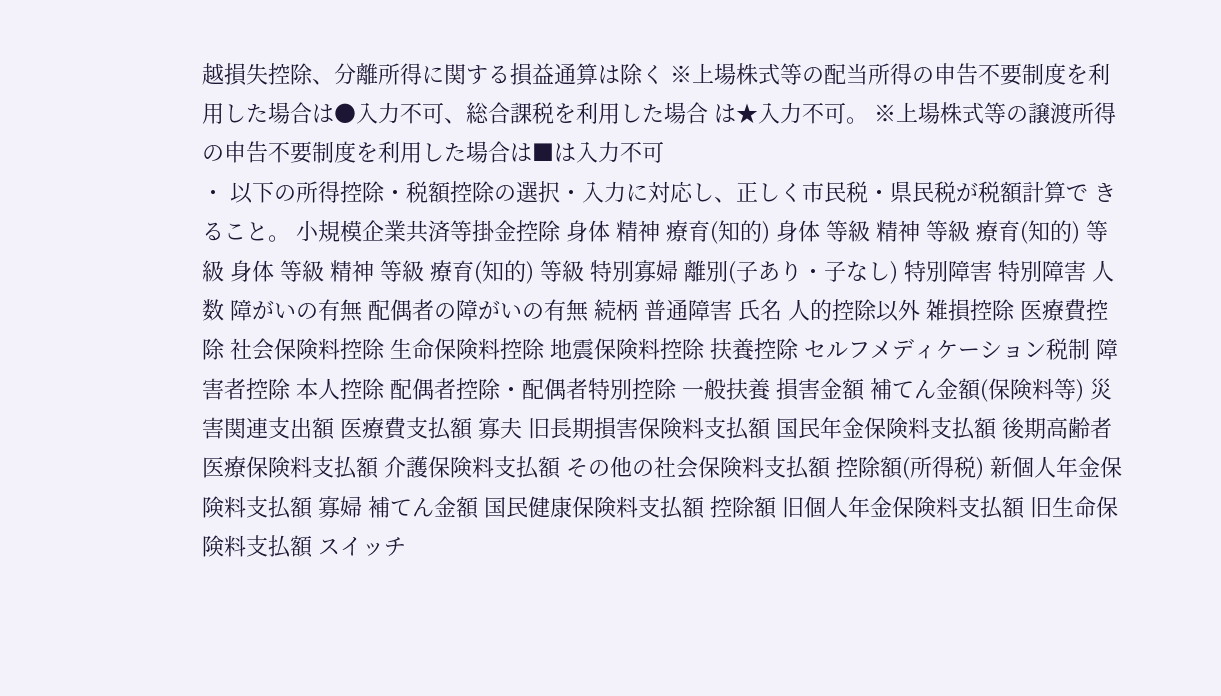越損失控除、分離所得に関する損益通算は除く ※上場株式等の配当所得の申告不要制度を利用した場合は●入力不可、総合課税を利用した場合 は★入力不可。 ※上場株式等の譲渡所得の申告不要制度を利用した場合は■は入力不可
・ 以下の所得控除・税額控除の選択・入力に対応し、正しく市民税・県民税が税額計算で きること。 小規模企業共済等掛金控除 身体 精神 療育(知的) 身体 等級 精神 等級 療育(知的) 等級 身体 等級 精神 等級 療育(知的) 等級 特別寡婦 離別(子あり・子なし) 特別障害 特別障害 人数 障がいの有無 配偶者の障がいの有無 続柄 普通障害 氏名 人的控除以外 雑損控除 医療費控除 社会保険料控除 生命保険料控除 地震保険料控除 扶養控除 セルフメディケーション税制 障害者控除 本人控除 配偶者控除・配偶者特別控除 一般扶養 損害金額 補てん金額(保険料等) 災害関連支出額 医療費支払額 寡夫 旧長期損害保険料支払額 国民年金保険料支払額 後期高齢者医療保険料支払額 介護保険料支払額 その他の社会保険料支払額 控除額(所得税) 新個人年金保険料支払額 寡婦 補てん金額 国民健康保険料支払額 控除額 旧個人年金保険料支払額 旧生命保険料支払額 スイッチ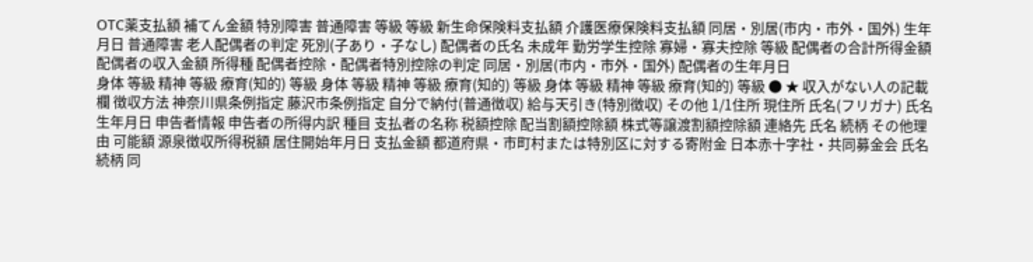OTC薬支払額 補てん金額 特別障害 普通障害 等級 等級 新生命保険料支払額 介護医療保険料支払額 同居・別居(市内・市外・国外) 生年月日 普通障害 老人配偶者の判定 死別(子あり・子なし) 配偶者の氏名 未成年 勤労学生控除 寡婦・寡夫控除 等級 配偶者の合計所得金額 配偶者の収入金額 所得種 配偶者控除・配偶者特別控除の判定 同居・別居(市内・市外・国外) 配偶者の生年月日
身体 等級 精神 等級 療育(知的) 等級 身体 等級 精神 等級 療育(知的) 等級 身体 等級 精神 等級 療育(知的) 等級 ● ★ 収入がない人の記載欄 徴収方法 神奈川県条例指定 藤沢市条例指定 自分で納付(普通徴収) 給与天引き(特別徴収) その他 1/1住所 現住所 氏名(フリガナ) 氏名 生年月日 申告者情報 申告者の所得内訳 種目 支払者の名称 税額控除 配当割額控除額 株式等譲渡割額控除額 連絡先 氏名 続柄 その他理由 可能額 源泉徴収所得税額 居住開始年月日 支払金額 都道府県・市町村または特別区に対する寄附金 日本赤十字社・共同募金会 氏名 続柄 同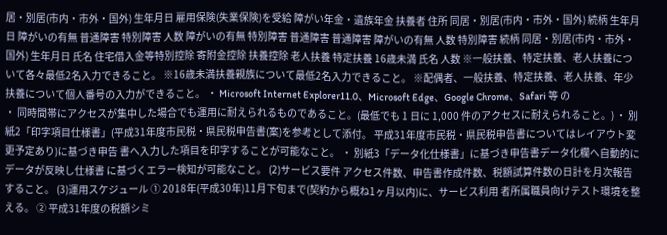居・別居(市内・市外・国外) 生年月日 雇用保険(失業保険)を受給 障がい年金・遺族年金 扶養者 住所 同居・別居(市内・市外・国外) 続柄 生年月日 障がいの有無 普通障害 特別障害 人数 障がいの有無 特別障害 普通障害 普通障害 障がいの有無 人数 特別障害 続柄 同居・別居(市内・市外・国外) 生年月日 氏名 住宅借入金等特別控除 寄附金控除 扶養控除 老人扶養 特定扶養 16歳未満 氏名 人数 ※一般扶養、特定扶養、老人扶養について各々最低2名入力できること。 ※16歳未満扶養親族について最低2名入力できること。 ※配偶者、一般扶養、特定扶養、老人扶養、年少扶養について個人番号の入力ができること。 ・ Microsoft Internet Explorer11.0、Microsoft Edge、Google Chrome、Safari 等 の
・ 同時間帯にアクセスが集中した場合でも運用に耐えられるものであること。(最低でも 1 日に 1,000 件のアクセスに耐えられること。) ・ 別紙2「印字項目仕様書」(平成31年度市民税・県民税申告書(案)を参考として添付。 平成31年度市民税・県民税申告書についてはレイアウト変更予定あり)に基づき申告 書へ入力した項目を印字することが可能なこと。 ・ 別紙3「データ化仕様書」に基づき申告書データ化欄へ自動的にデータが反映し仕様書 に基づくエラー検知が可能なこと。 (2)サービス要件 アクセス件数、申告書作成件数、税額試算件数の日計を月次報告すること。 (3)運用スケジュール ① 2018年(平成30年)11月下旬まで(契約から概ね1ヶ月以内)に、サービス利用 者所属職員向けテスト環境を整える。 ② 平成31年度の税額シミ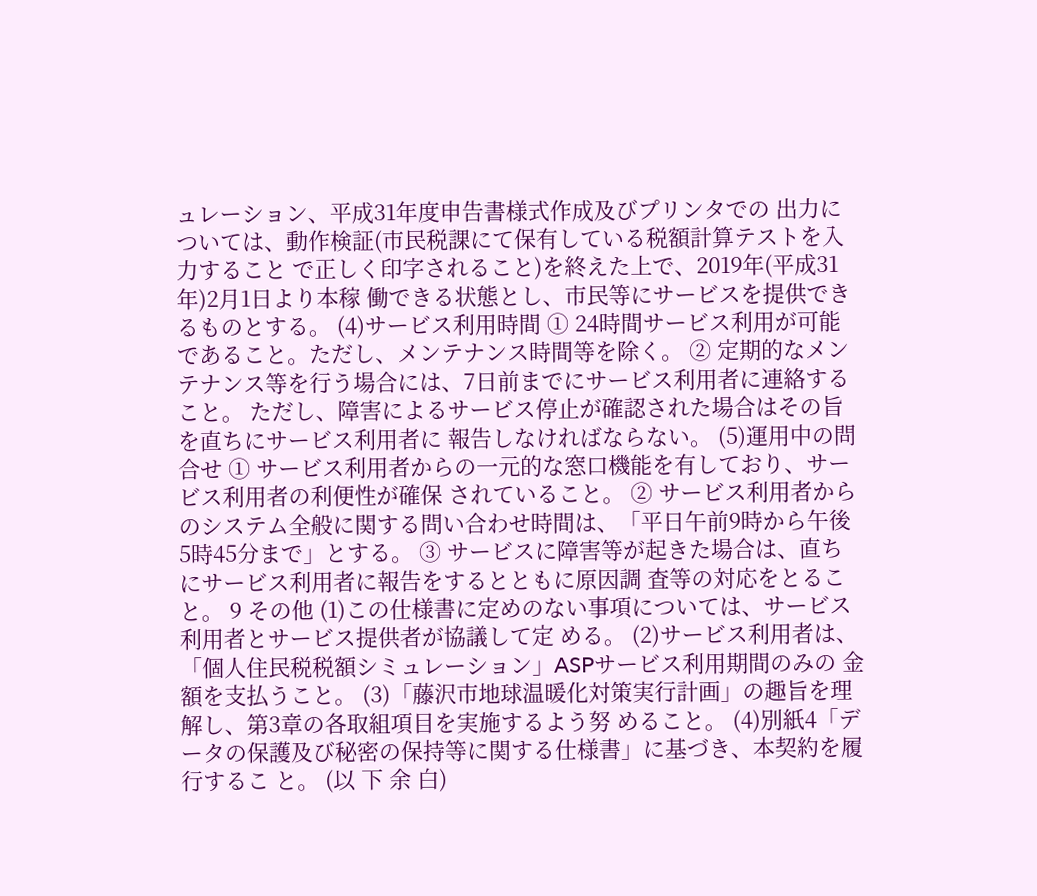ュレーション、平成31年度申告書様式作成及びプリンタでの 出力については、動作検証(市民税課にて保有している税額計算テストを入力すること で正しく印字されること)を終えた上で、2019年(平成31年)2月1日より本稼 働できる状態とし、市民等にサービスを提供できるものとする。 (4)サービス利用時間 ① 24時間サービス利用が可能であること。ただし、メンテナンス時間等を除く。 ② 定期的なメンテナンス等を行う場合には、7日前までにサービス利用者に連絡すること。 ただし、障害によるサービス停止が確認された場合はその旨を直ちにサービス利用者に 報告しなければならない。 (5)運用中の問合せ ① サービス利用者からの一元的な窓口機能を有しており、サービス利用者の利便性が確保 されていること。 ② サービス利用者からのシステム全般に関する問い合わせ時間は、「平日午前9時から午後 5時45分まで」とする。 ③ サービスに障害等が起きた場合は、直ちにサービス利用者に報告をするとともに原因調 査等の対応をとること。 9 その他 (1)この仕様書に定めのない事項については、サービス利用者とサービス提供者が協議して定 める。 (2)サービス利用者は、「個人住民税税額シミュレーション」ASPサービス利用期間のみの 金額を支払うこと。 (3)「藤沢市地球温暖化対策実行計画」の趣旨を理解し、第3章の各取組項目を実施するよう努 めること。 (4)別紙4「データの保護及び秘密の保持等に関する仕様書」に基づき、本契約を履行するこ と。 (以 下 余 白)